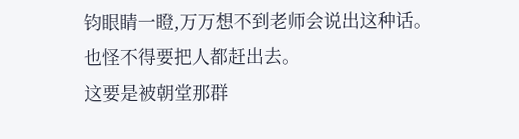钧眼睛一瞪,万万想不到老师会说出这种话。
也怪不得要把人都赶出去。
这要是被朝堂那群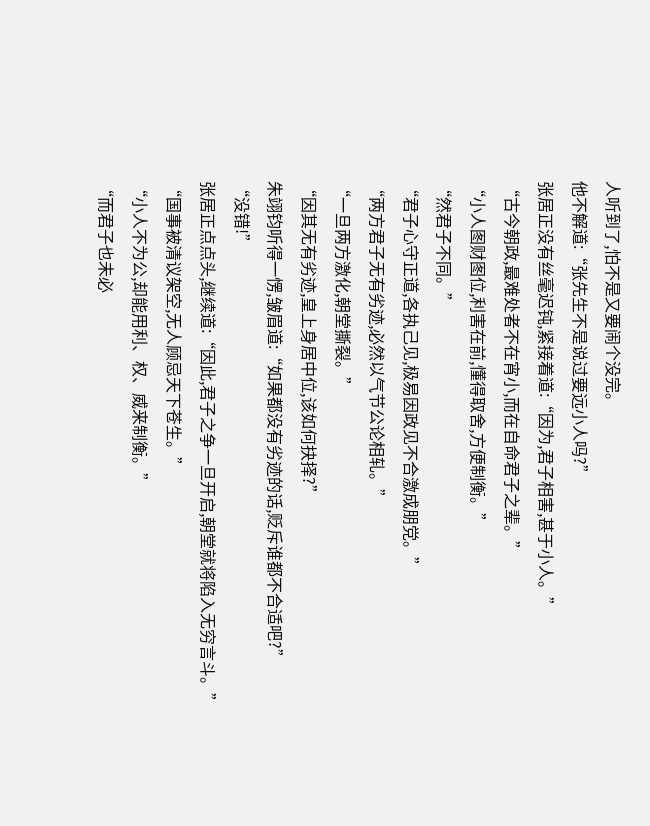人听到了,怕不是又要闹个没完。
他不解道:“张先生不是说过要远小人吗?”
张居正没有丝毫迟钝,紧接着道:“因为,君子相害,甚于小人。”
“古今朝政,最难处者不在宵小,而在自命君子之辈。”
“小人图财图位,利害在前,懂得取舍,方便制衡。”
“然君子不同。”
“君子心守正道,各执己见,极易因政见不合激成朋党。”
“两方君子无有劣迹,必然以气节公论相轧。”
“一旦两方激化,朝堂撕裂。”
“因其无有劣迹,皇上身居中位,该如何抉择?”
朱翊钧听得一愣,皱眉道:“如果都没有劣迹的话,贬斥谁都不合适吧?”
“没错!”
张居正点点头,继续道:“因此,君子之争一旦开启,朝堂就将陷入无穷言斗。”
“国事被清议架空,无人顾忌天下苍生。”
“小人不为公,却能用利、权、威来制衡。”
“而君子也未必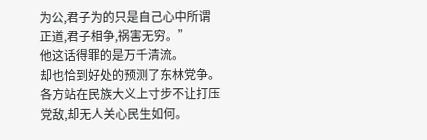为公,君子为的只是自己心中所谓正道,君子相争,祸害无穷。”
他这话得罪的是万千清流。
却也恰到好处的预测了东林党争。
各方站在民族大义上寸步不让打压党敌,却无人关心民生如何。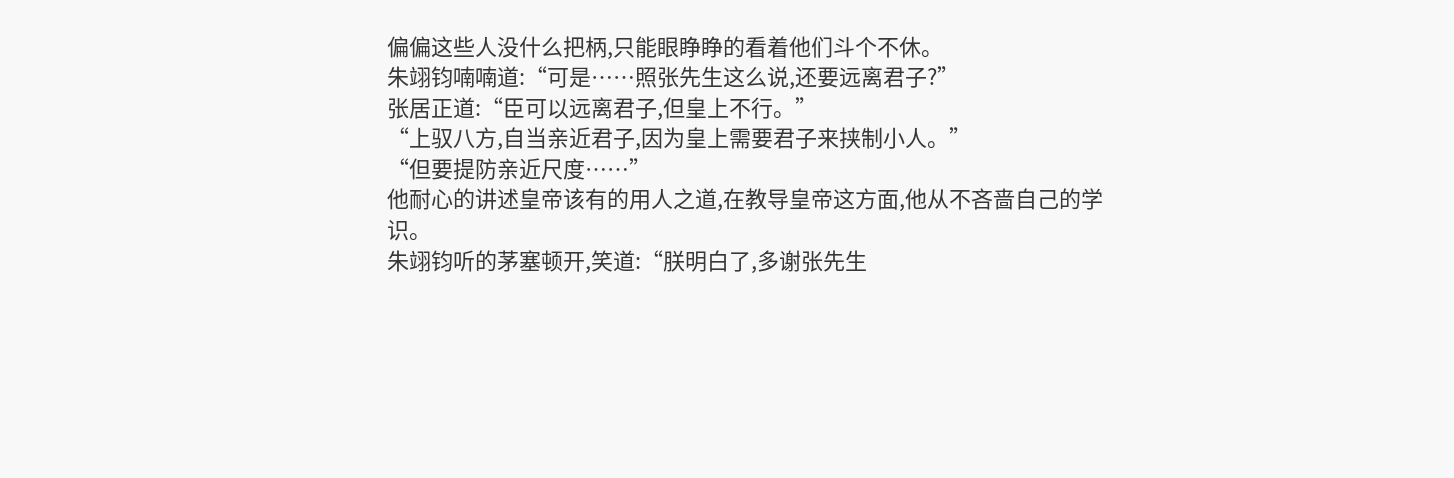偏偏这些人没什么把柄,只能眼睁睁的看着他们斗个不休。
朱翊钧喃喃道:“可是……照张先生这么说,还要远离君子?”
张居正道:“臣可以远离君子,但皇上不行。”
“上驭八方,自当亲近君子,因为皇上需要君子来挟制小人。”
“但要提防亲近尺度……”
他耐心的讲述皇帝该有的用人之道,在教导皇帝这方面,他从不吝啬自己的学识。
朱翊钧听的茅塞顿开,笑道:“朕明白了,多谢张先生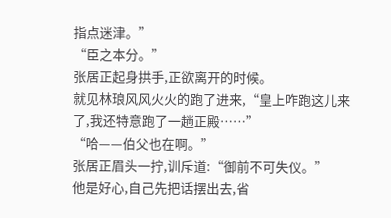指点迷津。”
“臣之本分。”
张居正起身拱手,正欲离开的时候。
就见林琅风风火火的跑了进来,“皇上咋跑这儿来了,我还特意跑了一趟正殿……”
“哈——伯父也在啊。”
张居正眉头一拧,训斥道:“御前不可失仪。”
他是好心,自己先把话摆出去,省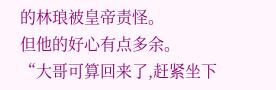的林琅被皇帝责怪。
但他的好心有点多余。
“大哥可算回来了,赶紧坐下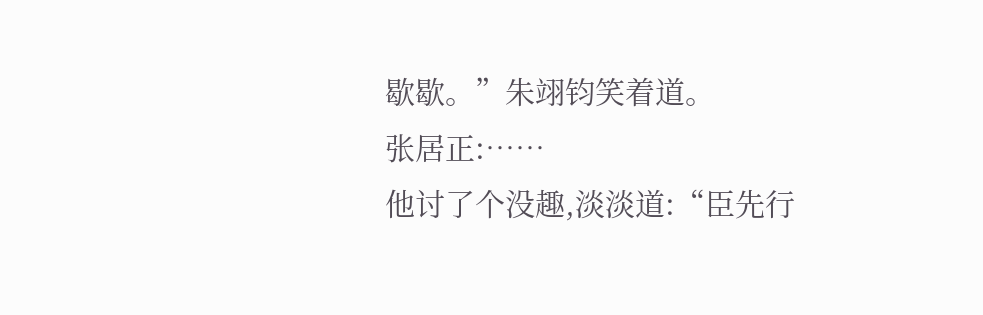歇歇。”朱翊钧笑着道。
张居正:……
他讨了个没趣,淡淡道:“臣先行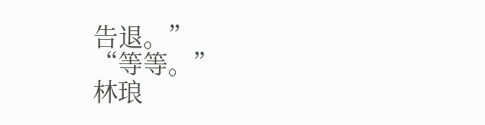告退。”
“等等。”
林琅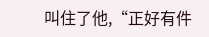叫住了他,“正好有件